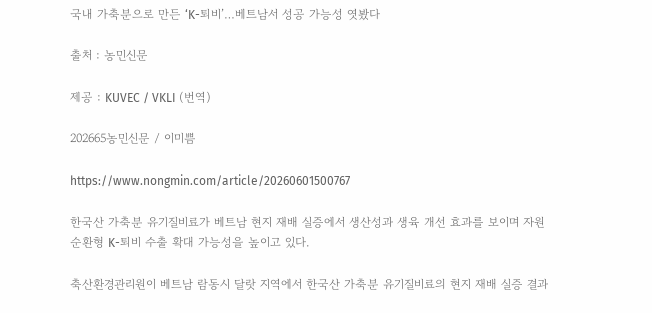국내 가축분으로 만든 ‘K-퇴비’…베트남서 성공 가능성 엿봤다

출처 : 농민신문

제공 : KUVEC / VKLI (번역)

202665농민신문 / 이미쁨

https://www.nongmin.com/article/20260601500767

한국산 가축분 유기질비료가 베트남 현지 재배 실증에서 생산성과 생육 개선 효과를 보이며 자원 순환형 K-퇴비 수출 확대 가능성을 높이고 있다.

축산환경관리원이 베트남 람동시 달랏 지역에서 한국산 가축분 유기질비료의 현지 재배 실증 결과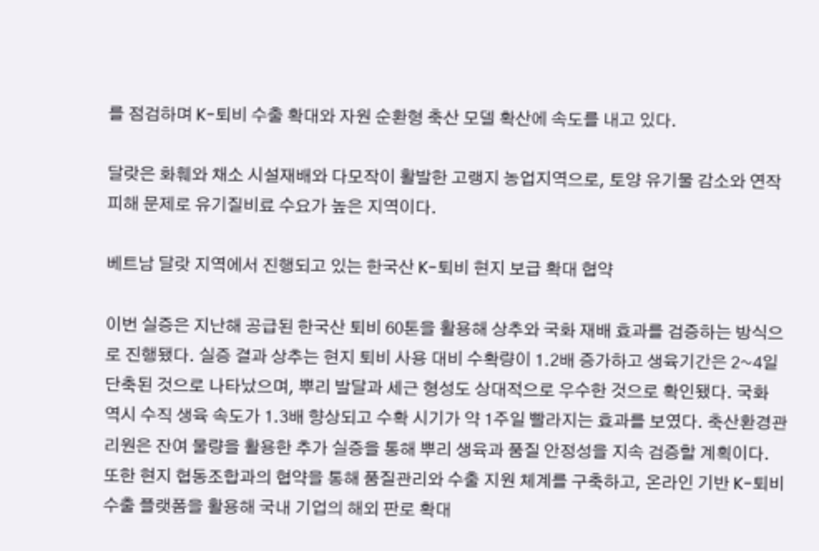를 점검하며 K-퇴비 수출 확대와 자원 순환형 축산 모델 확산에 속도를 내고 있다.

달랏은 화훼와 채소 시설재배와 다모작이 활발한 고랭지 농업지역으로, 토양 유기물 감소와 연작 피해 문제로 유기질비료 수요가 높은 지역이다.

베트남 달랏 지역에서 진행되고 있는 한국산 K-퇴비 현지 보급 확대 협약

이번 실증은 지난해 공급된 한국산 퇴비 60톤을 활용해 상추와 국화 재배 효과를 검증하는 방식으로 진행됐다. 실증 결과 상추는 현지 퇴비 사용 대비 수확량이 1.2배 증가하고 생육기간은 2~4일 단축된 것으로 나타났으며, 뿌리 발달과 세근 형성도 상대적으로 우수한 것으로 확인됐다. 국화 역시 수직 생육 속도가 1.3배 향상되고 수확 시기가 약 1주일 빨라지는 효과를 보였다. 축산환경관리원은 잔여 물량을 활용한 추가 실증을 통해 뿌리 생육과 품질 안정성을 지속 검증할 계획이다. 또한 현지 협동조합과의 협약을 통해 품질관리와 수출 지원 체계를 구축하고, 온라인 기반 K-퇴비 수출 플랫폼을 활용해 국내 기업의 해외 판로 확대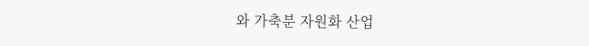와 가축분 자원화 산업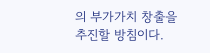의 부가가치 창출을 추진할 방침이다.